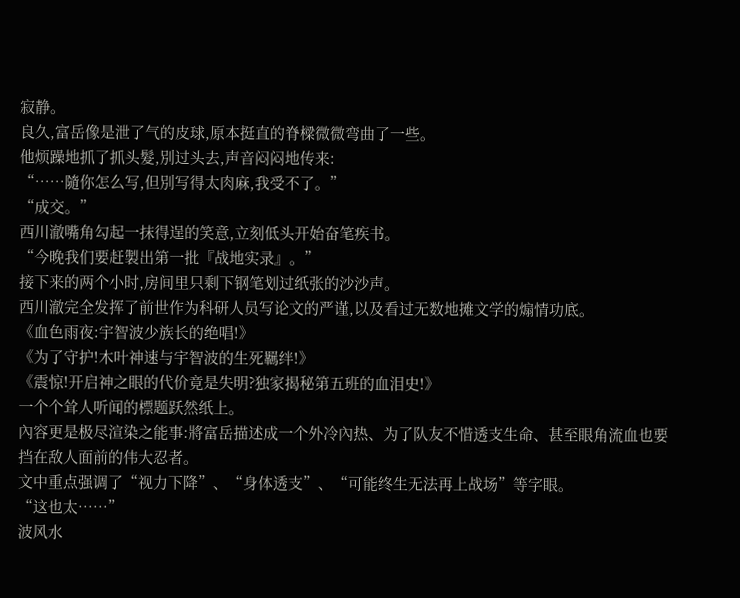寂静。
良久,富岳像是泄了气的皮球,原本挺直的脊樑微微弯曲了一些。
他烦躁地抓了抓头髮,別过头去,声音闷闷地传来:
“……隨你怎么写,但別写得太肉麻,我受不了。”
“成交。”
西川澈嘴角勾起一抹得逞的笑意,立刻低头开始奋笔疾书。
“今晚我们要赶製出第一批『战地实录』。”
接下来的两个小时,房间里只剩下钢笔划过纸张的沙沙声。
西川澈完全发挥了前世作为科研人员写论文的严谨,以及看过无数地摊文学的煽情功底。
《血色雨夜:宇智波少族长的绝唱!》
《为了守护!木叶神速与宇智波的生死羈绊!》
《震惊!开启神之眼的代价竟是失明?独家揭秘第五班的血泪史!》
一个个耸人听闻的標题跃然纸上。
內容更是极尽渲染之能事:將富岳描述成一个外冷內热、为了队友不惜透支生命、甚至眼角流血也要挡在敌人面前的伟大忍者。
文中重点强调了“视力下降”、“身体透支”、“可能终生无法再上战场”等字眼。
“这也太……”
波风水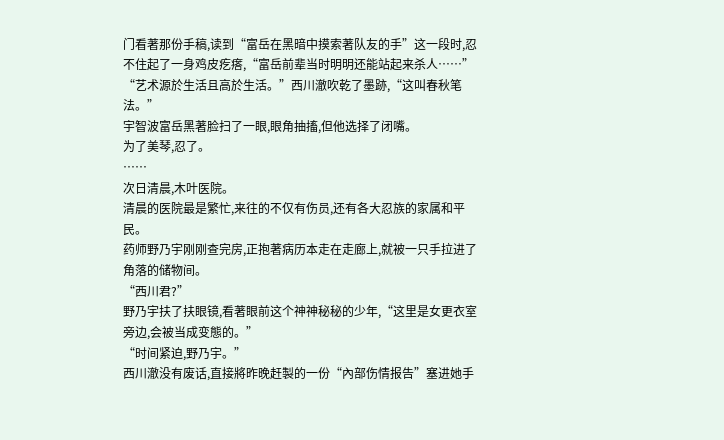门看著那份手稿,读到“富岳在黑暗中摸索著队友的手”这一段时,忍不住起了一身鸡皮疙瘩,“富岳前辈当时明明还能站起来杀人……”
“艺术源於生活且高於生活。”西川澈吹乾了墨跡,“这叫春秋笔法。”
宇智波富岳黑著脸扫了一眼,眼角抽搐,但他选择了闭嘴。
为了美琴,忍了。
……
次日清晨,木叶医院。
清晨的医院最是繁忙,来往的不仅有伤员,还有各大忍族的家属和平民。
药师野乃宇刚刚查完房,正抱著病历本走在走廊上,就被一只手拉进了角落的储物间。
“西川君?”
野乃宇扶了扶眼镜,看著眼前这个神神秘秘的少年,“这里是女更衣室旁边,会被当成变態的。”
“时间紧迫,野乃宇。”
西川澈没有废话,直接將昨晚赶製的一份“內部伤情报告”塞进她手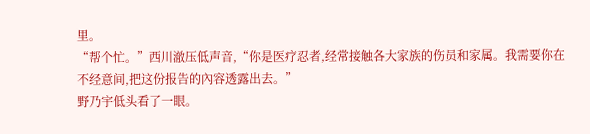里。
“帮个忙。”西川澈压低声音,“你是医疗忍者,经常接触各大家族的伤员和家属。我需要你在不经意间,把这份报告的內容透露出去。”
野乃宇低头看了一眼。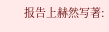报告上赫然写著: